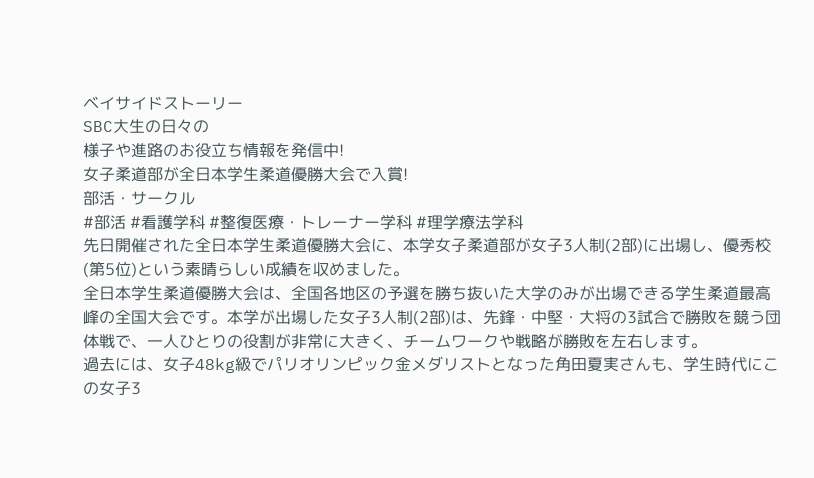ベイサイドストーリー
SBC大生の日々の
様子や進路のお役立ち情報を発信中!
女子柔道部が全日本学生柔道優勝大会で入賞!
部活・サークル
#部活 #看護学科 #整復医療・トレーナー学科 #理学療法学科
先日開催された全日本学生柔道優勝大会に、本学女子柔道部が女子3人制(2部)に出場し、優秀校(第5位)という素晴らしい成績を収めました。
全日本学生柔道優勝大会は、全国各地区の予選を勝ち抜いた大学のみが出場できる学生柔道最高峰の全国大会です。本学が出場した女子3人制(2部)は、先鋒・中堅・大将の3試合で勝敗を競う団体戦で、一人ひとりの役割が非常に大きく、チームワークや戦略が勝敗を左右します。
過去には、女子48kg級でパリオリンピック金メダリストとなった角田夏実さんも、学生時代にこの女子3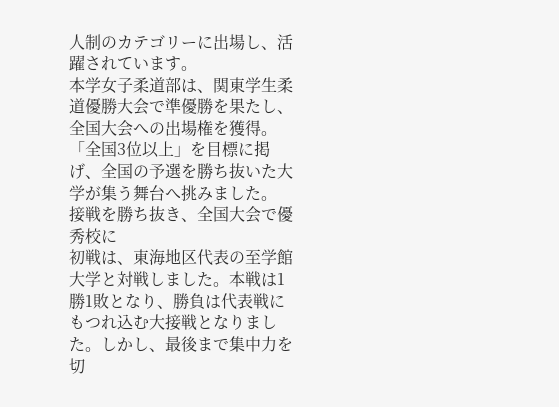人制のカテゴリーに出場し、活躍されています。
本学女子柔道部は、関東学生柔道優勝大会で準優勝を果たし、全国大会への出場権を獲得。「全国3位以上」を目標に掲げ、全国の予選を勝ち抜いた大学が集う舞台へ挑みました。
接戦を勝ち抜き、全国大会で優秀校に
初戦は、東海地区代表の至学館大学と対戦しました。本戦は1勝1敗となり、勝負は代表戦にもつれ込む大接戦となりました。しかし、最後まで集中力を切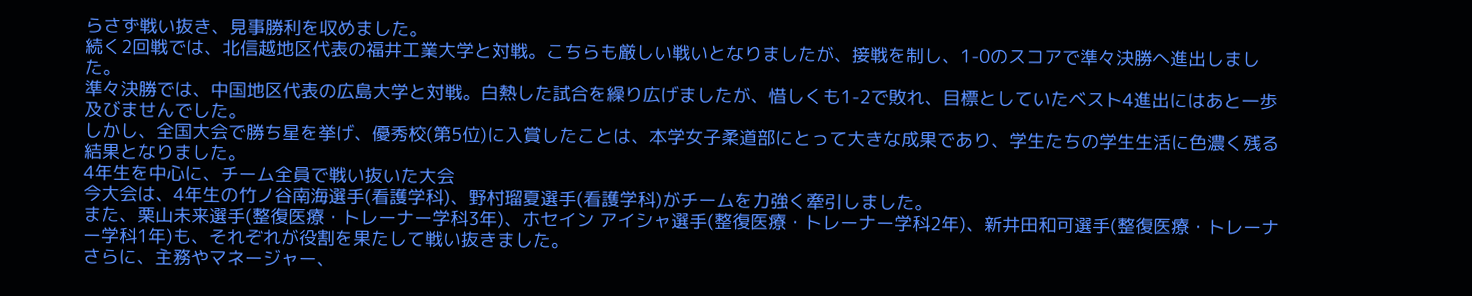らさず戦い抜き、見事勝利を収めました。
続く2回戦では、北信越地区代表の福井工業大学と対戦。こちらも厳しい戦いとなりましたが、接戦を制し、1-0のスコアで準々決勝へ進出しました。
準々決勝では、中国地区代表の広島大学と対戦。白熱した試合を繰り広げましたが、惜しくも1-2で敗れ、目標としていたベスト4進出にはあと一歩及びませんでした。
しかし、全国大会で勝ち星を挙げ、優秀校(第5位)に入賞したことは、本学女子柔道部にとって大きな成果であり、学生たちの学生生活に色濃く残る結果となりました。
4年生を中心に、チーム全員で戦い抜いた大会
今大会は、4年生の竹ノ谷南海選手(看護学科)、野村瑠夏選手(看護学科)がチームを力強く牽引しました。
また、栗山未来選手(整復医療・トレーナー学科3年)、ホセイン アイシャ選手(整復医療・トレーナー学科2年)、新井田和可選手(整復医療・トレーナー学科1年)も、それぞれが役割を果たして戦い抜きました。
さらに、主務やマネージャー、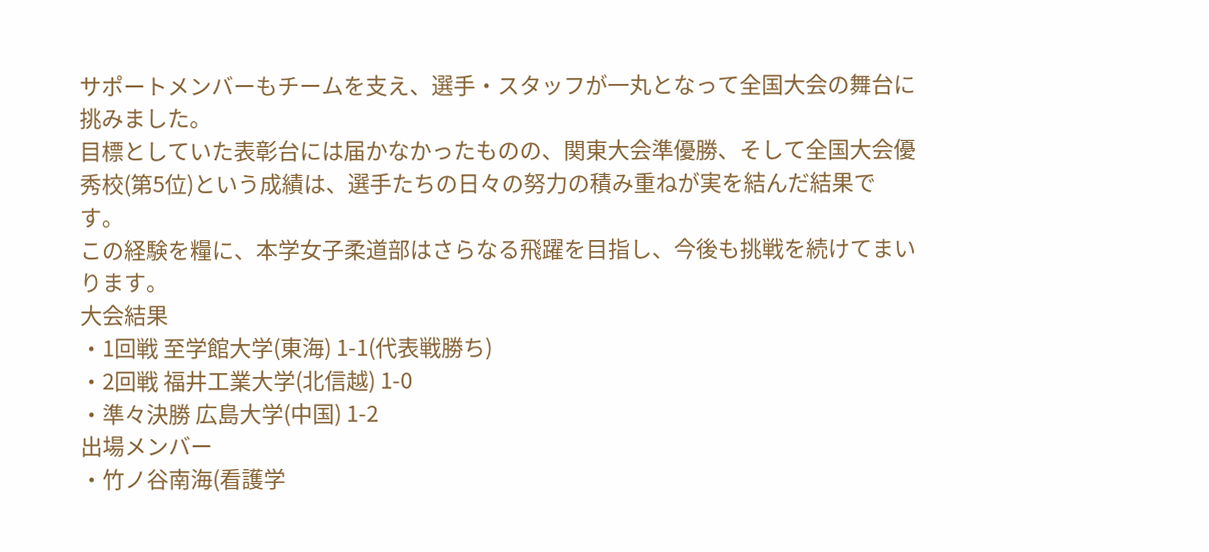サポートメンバーもチームを支え、選手・スタッフが一丸となって全国大会の舞台に挑みました。
目標としていた表彰台には届かなかったものの、関東大会準優勝、そして全国大会優秀校(第5位)という成績は、選手たちの日々の努力の積み重ねが実を結んだ結果です。
この経験を糧に、本学女子柔道部はさらなる飛躍を目指し、今後も挑戦を続けてまいります。
大会結果
・1回戦 至学館大学(東海) 1-1(代表戦勝ち)
・2回戦 福井工業大学(北信越) 1-0
・準々決勝 広島大学(中国) 1-2
出場メンバー
・竹ノ谷南海(看護学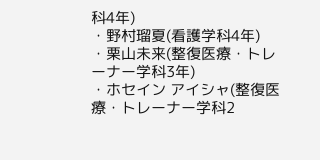科4年)
・野村瑠夏(看護学科4年)
・栗山未来(整復医療・トレーナー学科3年)
・ホセイン アイシャ(整復医療・トレーナー学科2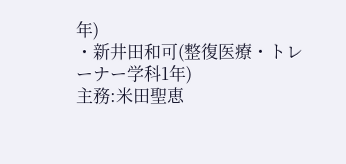年)
・新井田和可(整復医療・トレーナー学科1年)
主務:米田聖恵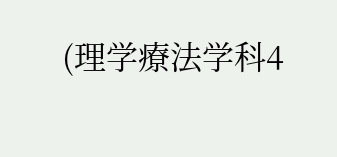(理学療法学科4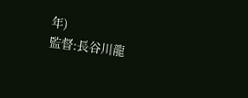年)
監督:長谷川龍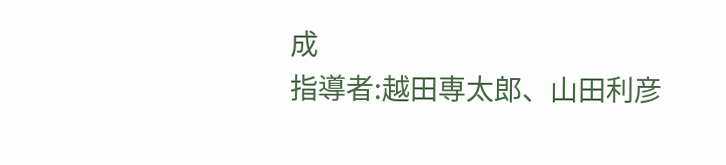成
指導者:越田専太郎、山田利彦